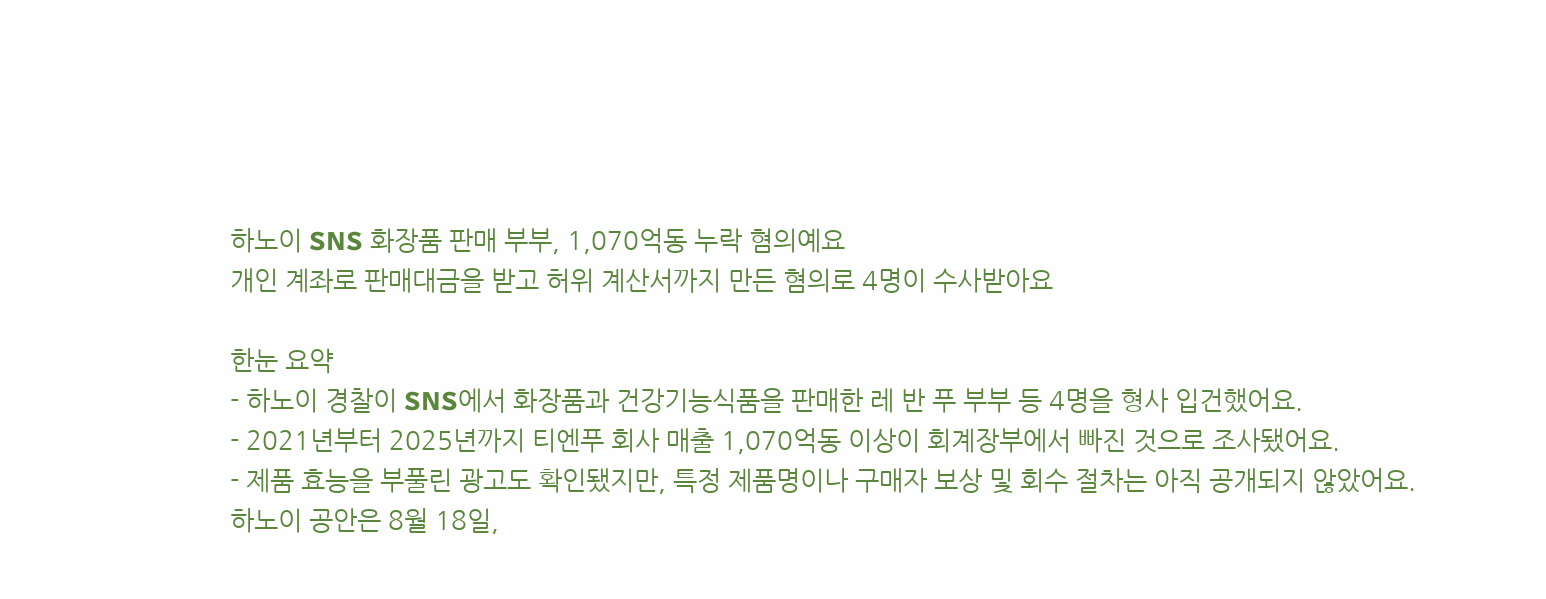하노이 SNS 화장품 판매 부부, 1,070억동 누락 혐의예요
개인 계좌로 판매대금을 받고 허위 계산서까지 만든 혐의로 4명이 수사받아요

한눈 요약
- 하노이 경찰이 SNS에서 화장품과 건강기능식품을 판매한 레 반 푸 부부 등 4명을 형사 입건했어요.
- 2021년부터 2025년까지 티엔푸 회사 매출 1,070억동 이상이 회계장부에서 빠진 것으로 조사됐어요.
- 제품 효능을 부풀린 광고도 확인됐지만, 특정 제품명이나 구매자 보상 및 회수 절차는 아직 공개되지 않았어요.
하노이 공안은 8월 18일,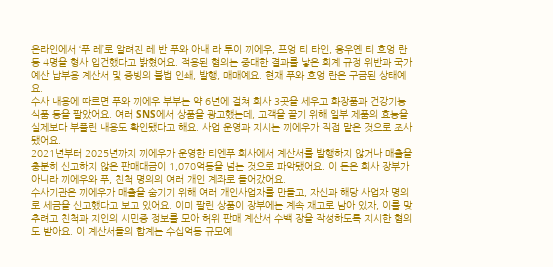온라인에서 ‘푸 레’로 알려진 레 반 푸와 아내 라 투이 끼에우, 프엉 티 타인, 응우옌 티 흐엉 란 등 4명을 형사 입건했다고 밝혔어요. 적용된 혐의는 중대한 결과를 낳은 회계 규정 위반과 국가 예산 납부용 계산서 및 증빙의 불법 인쇄, 발행, 매매예요. 현재 푸와 흐엉 란은 구금된 상태예요.
수사 내용에 따르면 푸와 끼에우 부부는 약 6년에 걸쳐 회사 3곳을 세우고 화장품과 건강기능식품 등을 팔았어요. 여러 SNS에서 상품을 광고했는데, 고객을 끌기 위해 일부 제품의 효능을 실제보다 부풀린 내용도 확인됐다고 해요. 사업 운영과 지시는 끼에우가 직접 맡은 것으로 조사됐어요.
2021년부터 2025년까지 끼에우가 운영한 티엔푸 회사에서 계산서를 발행하지 않거나 매출을 충분히 신고하지 않은 판매대금이 1,070억동을 넘는 것으로 파악됐어요. 이 돈은 회사 장부가 아니라 끼에우와 푸, 친척 명의의 여러 개인 계좌로 들어갔어요.
수사기관은 끼에우가 매출을 숨기기 위해 여러 개인사업자를 만들고, 자신과 해당 사업자 명의로 세금을 신고했다고 보고 있어요. 이미 팔린 상품이 장부에는 계속 재고로 남아 있자, 이를 맞추려고 친척과 지인의 시민증 정보를 모아 허위 판매 계산서 수백 장을 작성하도록 지시한 혐의도 받아요. 이 계산서들의 합계는 수십억동 규모예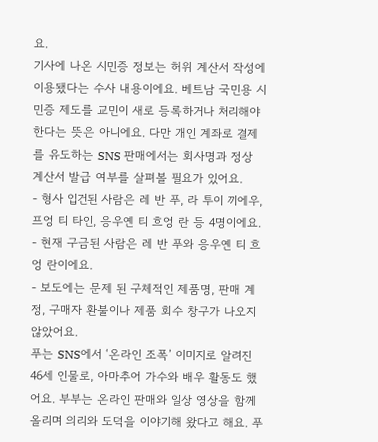요.
기사에 나온 시민증 정보는 허위 계산서 작성에 이용됐다는 수사 내용이에요. 베트남 국민용 시민증 제도를 교민이 새로 등록하거나 처리해야 한다는 뜻은 아니에요. 다만 개인 계좌로 결제를 유도하는 SNS 판매에서는 회사명과 정상 계산서 발급 여부를 살펴볼 필요가 있어요.
- 형사 입건된 사람은 레 반 푸, 라 투이 끼에우, 프엉 티 타인, 응우옌 티 흐엉 란 등 4명이에요.
- 현재 구금된 사람은 레 반 푸와 응우옌 티 흐엉 란이에요.
- 보도에는 문제 된 구체적인 제품명, 판매 계정, 구매자 환불이나 제품 회수 창구가 나오지 않았어요.
푸는 SNS에서 ‘온라인 조폭’ 이미지로 알려진 46세 인물로, 아마추어 가수와 배우 활동도 했어요. 부부는 온라인 판매와 일상 영상을 함께 올리며 의리와 도덕을 이야기해 왔다고 해요. 푸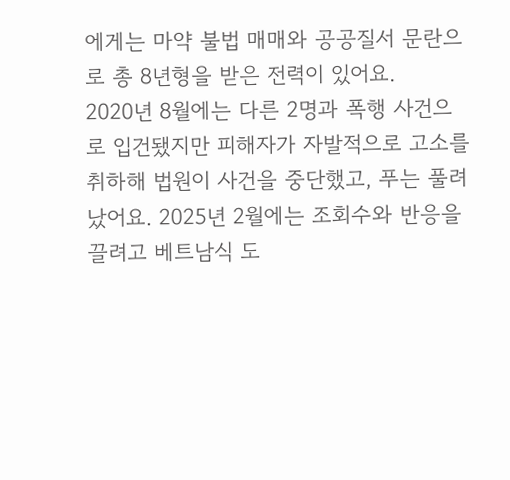에게는 마약 불법 매매와 공공질서 문란으로 총 8년형을 받은 전력이 있어요.
2020년 8월에는 다른 2명과 폭행 사건으로 입건됐지만 피해자가 자발적으로 고소를 취하해 법원이 사건을 중단했고, 푸는 풀려났어요. 2025년 2월에는 조회수와 반응을 끌려고 베트남식 도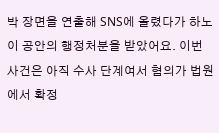박 장면을 연출해 SNS에 올렸다가 하노이 공안의 행정처분을 받았어요. 이번 사건은 아직 수사 단계여서 혐의가 법원에서 확정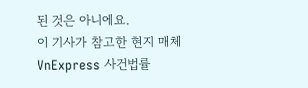된 것은 아니에요.
이 기사가 참고한 현지 매체
VnExpress 사건법률